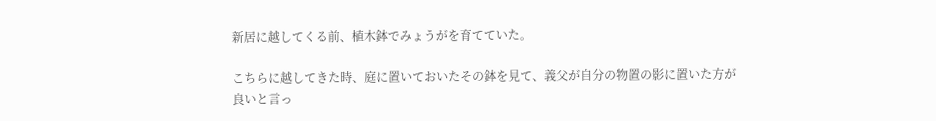新居に越してくる前、植木鉢でみょうがを育てていた。

こちらに越してきた時、庭に置いておいたその鉢を見て、義父が自分の物置の影に置いた方が良いと言っ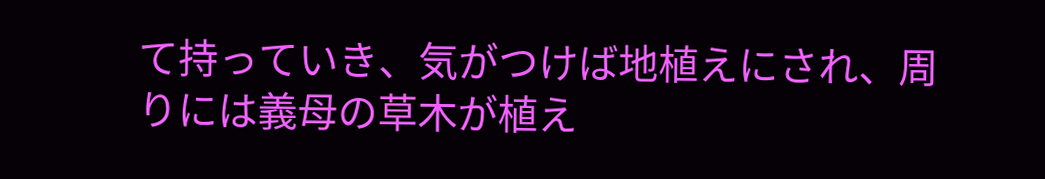て持っていき、気がつけば地植えにされ、周りには義母の草木が植え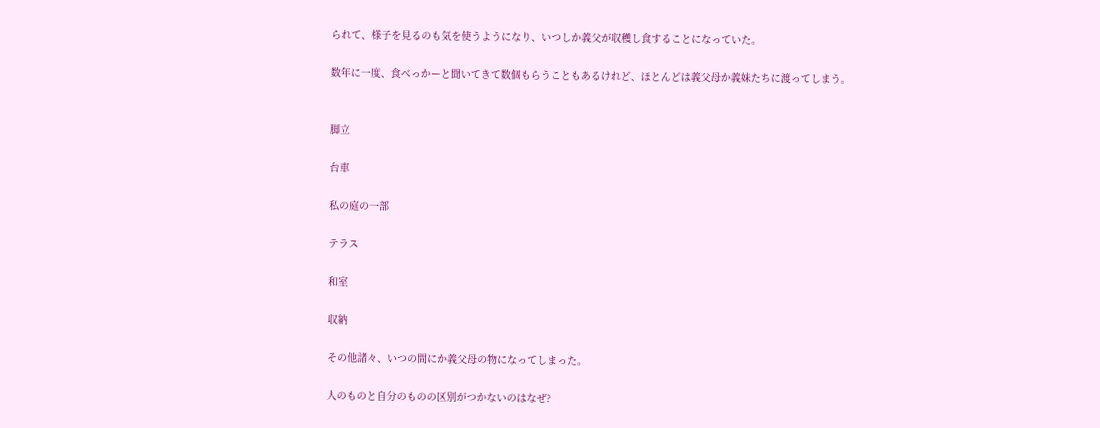られて、様子を見るのも気を使うようになり、いつしか義父が収穫し食することになっていた。

数年に一度、食べっかーと聞いてきて数個もらうこともあるけれど、ほとんどは義父母か義妹たちに渡ってしまう。


脚立

台車

私の庭の一部

テラス

和室

収納

その他諸々、いつの間にか義父母の物になってしまった。

人のものと自分のものの区別がつかないのはなぜ?